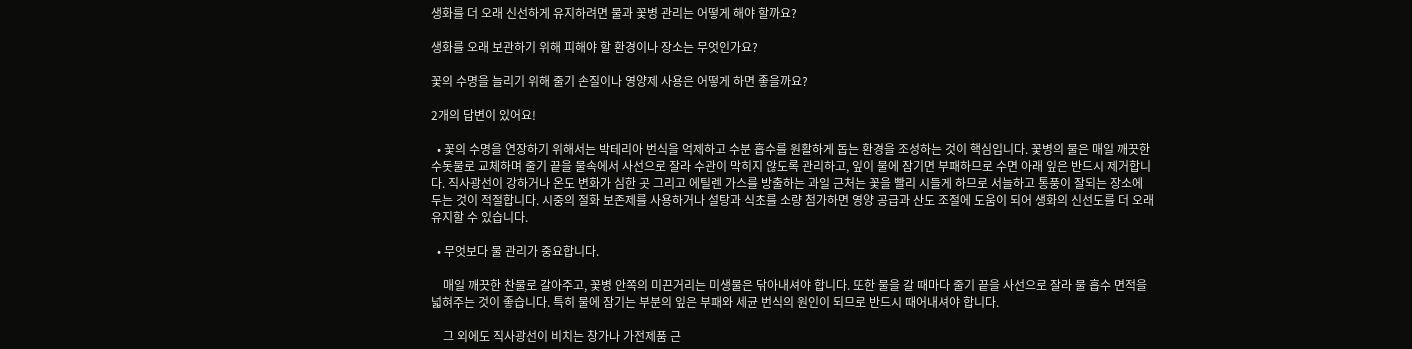생화를 더 오래 신선하게 유지하려면 물과 꽃병 관리는 어떻게 해야 할까요?

생화를 오래 보관하기 위해 피해야 할 환경이나 장소는 무엇인가요?

꽃의 수명을 늘리기 위해 줄기 손질이나 영양제 사용은 어떻게 하면 좋을까요?

2개의 답변이 있어요!

  • 꽃의 수명을 연장하기 위해서는 박테리아 번식을 억제하고 수분 흡수를 원활하게 돕는 환경을 조성하는 것이 핵심입니다. 꽃병의 물은 매일 깨끗한 수돗물로 교체하며 줄기 끝을 물속에서 사선으로 잘라 수관이 막히지 않도록 관리하고, 잎이 물에 잠기면 부패하므로 수면 아래 잎은 반드시 제거합니다. 직사광선이 강하거나 온도 변화가 심한 곳 그리고 에틸렌 가스를 방출하는 과일 근처는 꽃을 빨리 시들게 하므로 서늘하고 통풍이 잘되는 장소에 두는 것이 적절합니다. 시중의 절화 보존제를 사용하거나 설탕과 식초를 소량 첨가하면 영양 공급과 산도 조절에 도움이 되어 생화의 신선도를 더 오래 유지할 수 있습니다.

  • 무엇보다 물 관리가 중요합니다.

    매일 깨끗한 찬물로 갈아주고, 꽃병 안쪽의 미끈거리는 미생물은 닦아내셔야 합니다. 또한 물을 갈 때마다 줄기 끝을 사선으로 잘라 물 흡수 면적을 넓혀주는 것이 좋습니다. 특히 물에 잠기는 부분의 잎은 부패와 세균 번식의 원인이 되므로 반드시 때어내셔야 합니다.

    그 외에도 직사광선이 비치는 창가나 가전제품 근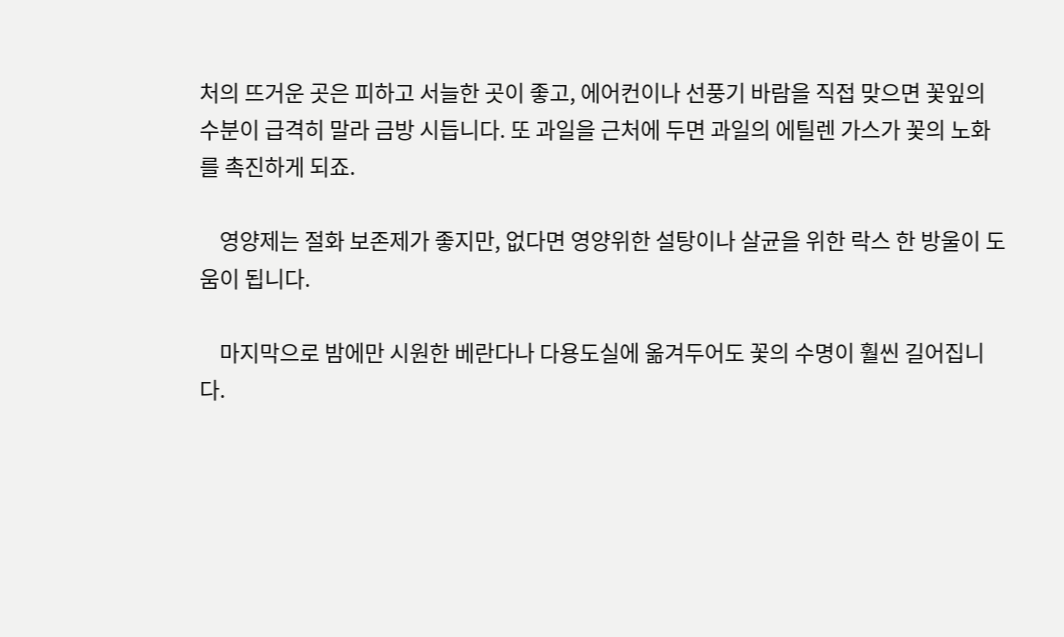처의 뜨거운 곳은 피하고 서늘한 곳이 좋고, 에어컨이나 선풍기 바람을 직접 맞으면 꽃잎의 수분이 급격히 말라 금방 시듭니다. 또 과일을 근처에 두면 과일의 에틸렌 가스가 꽃의 노화를 촉진하게 되죠.

    영양제는 절화 보존제가 좋지만, 없다면 영양위한 설탕이나 살균을 위한 락스 한 방울이 도움이 됩니다.

    마지막으로 밤에만 시원한 베란다나 다용도실에 옮겨두어도 꽃의 수명이 훨씬 길어집니다.